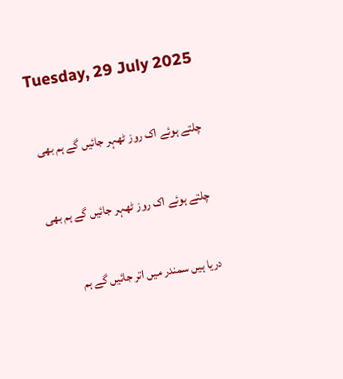Tuesday, 29 July 2025

چلتے ہوئے اک روز ٹھہر جائیں گے ہم بھی

 چلتے ہوئے اک روز ٹھہر جائیں گے ہم بھی

دریا ہیں سمندر میں اتر جائیں گے ہم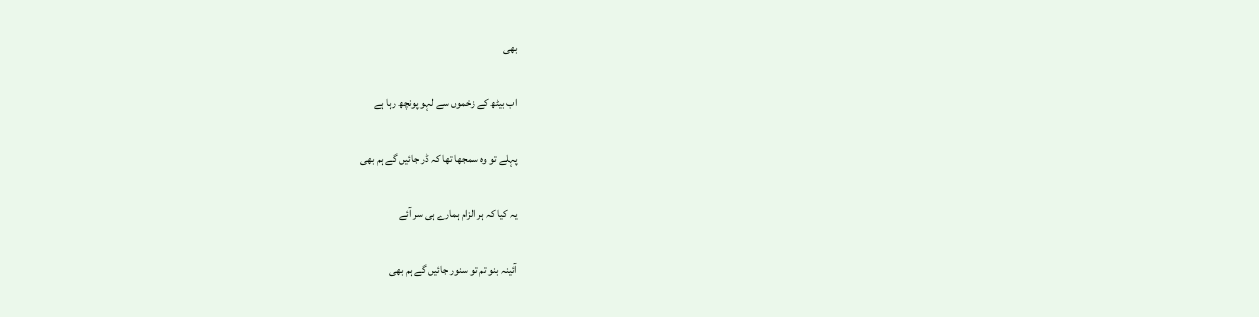بھی

اب بیٹھ کے زخموں سے لہو پونچھ رہا ہے

پہلے تو وہ سمجھا تھا کہ ڈر جائیں گے ہم بھی

یہ کیا کہ ہر الزام ہمارے ہی سر آئے

آئینہ بنو تم تو سنور جائیں گے ہم بھی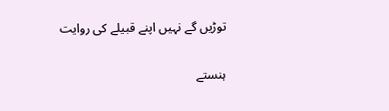توڑیں گے نہیں اپنے قبیلے کی روایت

ہنستے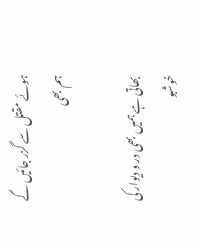ہوئے مقتل سے گزر جائیں گے ہم بھی

بھاتی ہے ہمیں بھی در و دیوار کی خوشبو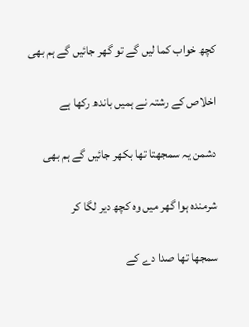کچھ خواب کما لیں گے تو گھر جائیں گے ہم بھی

اخلاص کے رشتہ نے ہمیں باندھ رکھا ہے

دشمن یہ سمجھتا تھا بکھر جائیں گے ہم بھی

شرمندہ ہوا گھر میں وہ کچھ دیر لگا کر

سمجھا تھا صدا دے کے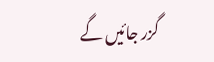گزر جائیں گے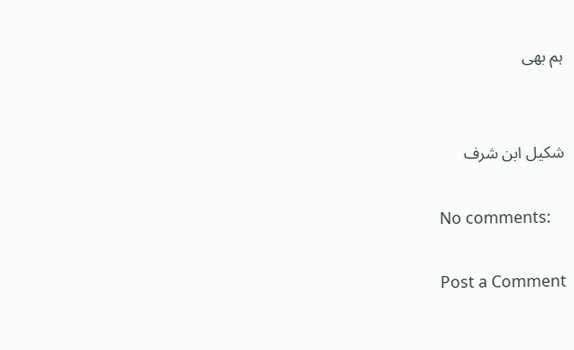ہم بھی


شکیل ابن شرف

No comments:

Post a Comment